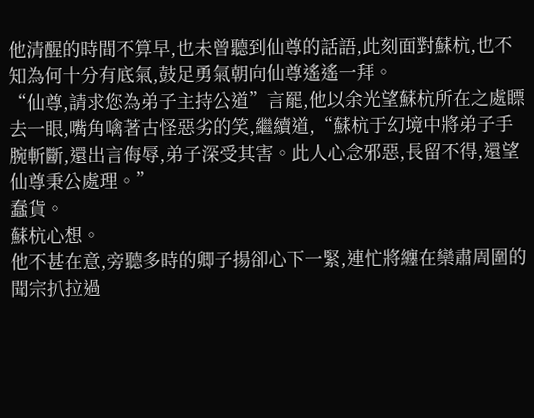他清醒的時間不算早,也未曾聽到仙尊的話語,此刻面對蘇杭,也不知為何十分有底氣,鼓足勇氣朝向仙尊遙遙一拜。
“仙尊,請求您為弟子主持公道”言罷,他以余光望蘇杭所在之處瞟去一眼,嘴角噙著古怪惡劣的笑,繼續道,“蘇杭于幻境中將弟子手腕斬斷,還出言侮辱,弟子深受其害。此人心念邪惡,長留不得,還望仙尊秉公處理。”
蠢貨。
蘇杭心想。
他不甚在意,旁聽多時的卿子揚卻心下一緊,連忙將纏在欒肅周圍的聞宗扒拉過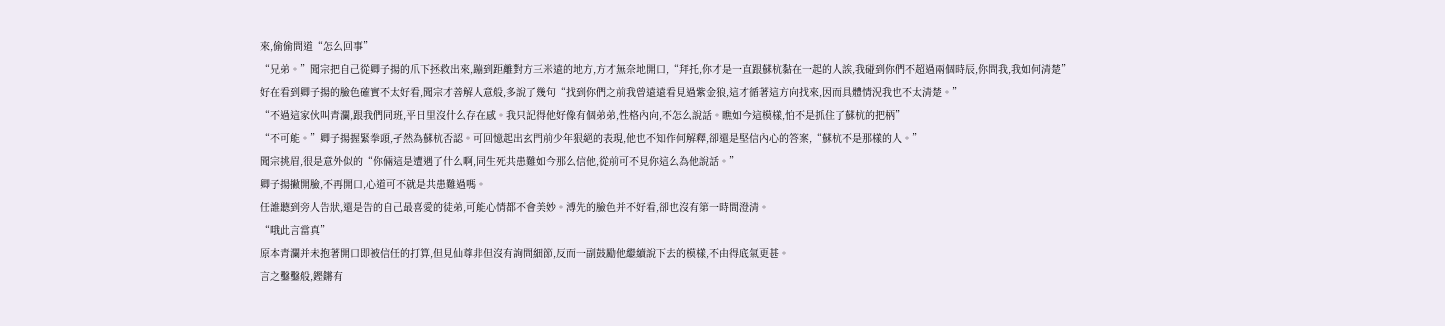來,偷偷問道“怎么回事”
“兄弟。”聞宗把自己從卿子揚的爪下拯救出來,蹦到距離對方三米遠的地方,方才無奈地開口,“拜托,你才是一直跟蘇杭黏在一起的人誒,我碰到你們不超過兩個時辰,你問我,我如何清楚”
好在看到卿子揚的臉色確實不太好看,聞宗才善解人意般,多說了幾句“找到你們之前我曾遠遠看見過紫金狼,這才循著這方向找來,因而具體情況我也不太清楚。”
“不過這家伙叫青瀾,跟我們同班,平日里沒什么存在感。我只記得他好像有個弟弟,性格內向,不怎么說話。瞧如今這模樣,怕不是抓住了蘇杭的把柄”
“不可能。”卿子揚握緊拳頭,孑然為蘇杭否認。可回憶起出玄門前少年狠絕的表現,他也不知作何解釋,卻還是堅信內心的答案,“蘇杭不是那樣的人。”
聞宗挑眉,很是意外似的“你倆這是遭遇了什么啊,同生死共患難如今那么信他,從前可不見你這么為他說話。”
卿子揚撇開臉,不再開口,心道可不就是共患難過嗎。
任誰聽到旁人告狀,還是告的自己最喜愛的徒弟,可能心情都不會美妙。溥先的臉色并不好看,卻也沒有第一時間澄清。
“哦此言當真”
原本青瀾并未抱著開口即被信任的打算,但見仙尊非但沒有詢問細節,反而一副鼓勵他繼續說下去的模樣,不由得底氣更甚。
言之鑿鑿般,鏗鏘有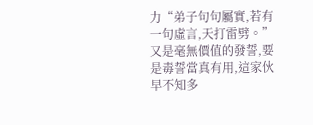力“弟子句句屬實,若有一句虛言,天打雷劈。”
又是毫無價值的發誓,要是毒誓當真有用,這家伙早不知多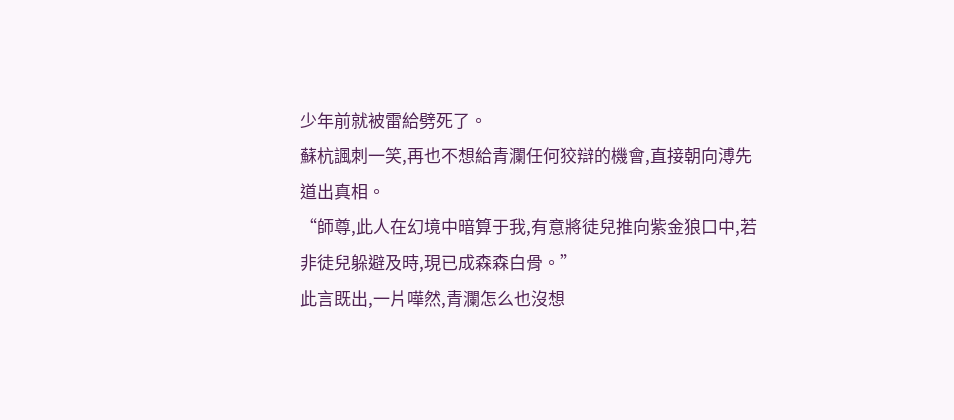少年前就被雷給劈死了。
蘇杭諷刺一笑,再也不想給青瀾任何狡辯的機會,直接朝向溥先道出真相。
“師尊,此人在幻境中暗算于我,有意將徒兒推向紫金狼口中,若非徒兒躲避及時,現已成森森白骨。”
此言既出,一片嘩然,青瀾怎么也沒想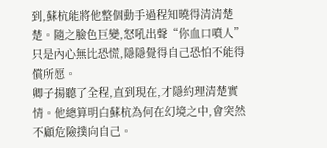到,蘇杭能將他整個動手過程知曉得清清楚楚。隨之臉色巨變,怒吼出聲“你血口噴人”
只是內心無比恐慌,隱隱覺得自己恐怕不能得償所愿。
卿子揚聽了全程,直到現在,才隱約理清楚實情。他總算明白蘇杭為何在幻境之中,會突然不顧危險撲向自己。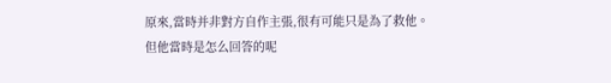原來,當時并非對方自作主張,很有可能只是為了救他。
但他當時是怎么回答的呢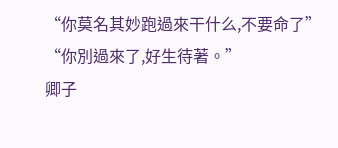“你莫名其妙跑過來干什么,不要命了”
“你別過來了,好生待著。”
卿子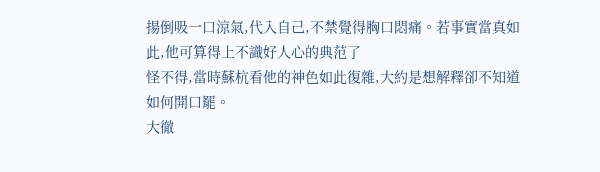揚倒吸一口涼氣,代入自己,不禁覺得胸口悶痛。若事實當真如此,他可算得上不識好人心的典范了
怪不得,當時蘇杭看他的神色如此復雜,大約是想解釋卻不知道如何開口罷。
大徹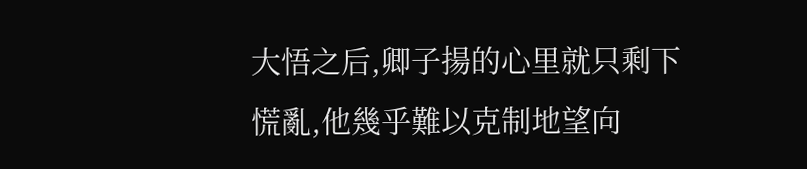大悟之后,卿子揚的心里就只剩下慌亂,他幾乎難以克制地望向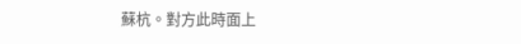蘇杭。對方此時面上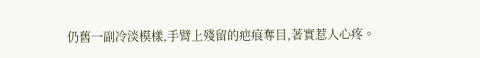仍舊一副冷淡模樣,手臂上殘留的疤痕奪目,著實惹人心疼。